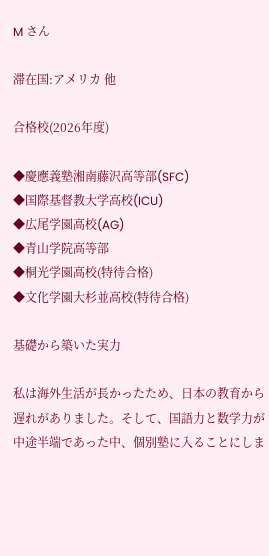M さん

滞在国:アメリカ 他

合格校(2026年度)

◆慶應義塾湘南藤沢高等部(SFC)
◆国際基督教大学高校(ICU)
◆広尾学園高校(AG)
◆青山学院高等部
◆桐光学園高校(特待合格)
◆文化学園大杉並高校(特待合格)

基礎から築いた実力

私は海外生活が長かったため、日本の教育から遅れがありました。そして、国語力と数学力が中途半端であった中、個別塾に入ることにしま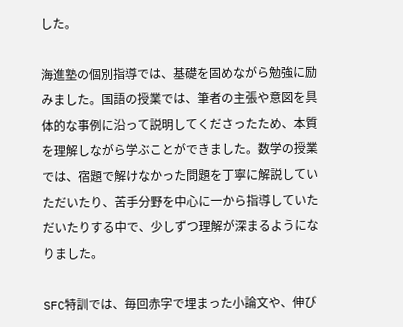した。

海進塾の個別指導では、基礎を固めながら勉強に励みました。国語の授業では、筆者の主張や意図を具体的な事例に沿って説明してくださったため、本質を理解しながら学ぶことができました。数学の授業では、宿題で解けなかった問題を丁寧に解説していただいたり、苦手分野を中心に一から指導していただいたりする中で、少しずつ理解が深まるようになりました。

SFC特訓では、毎回赤字で埋まった小論文や、伸び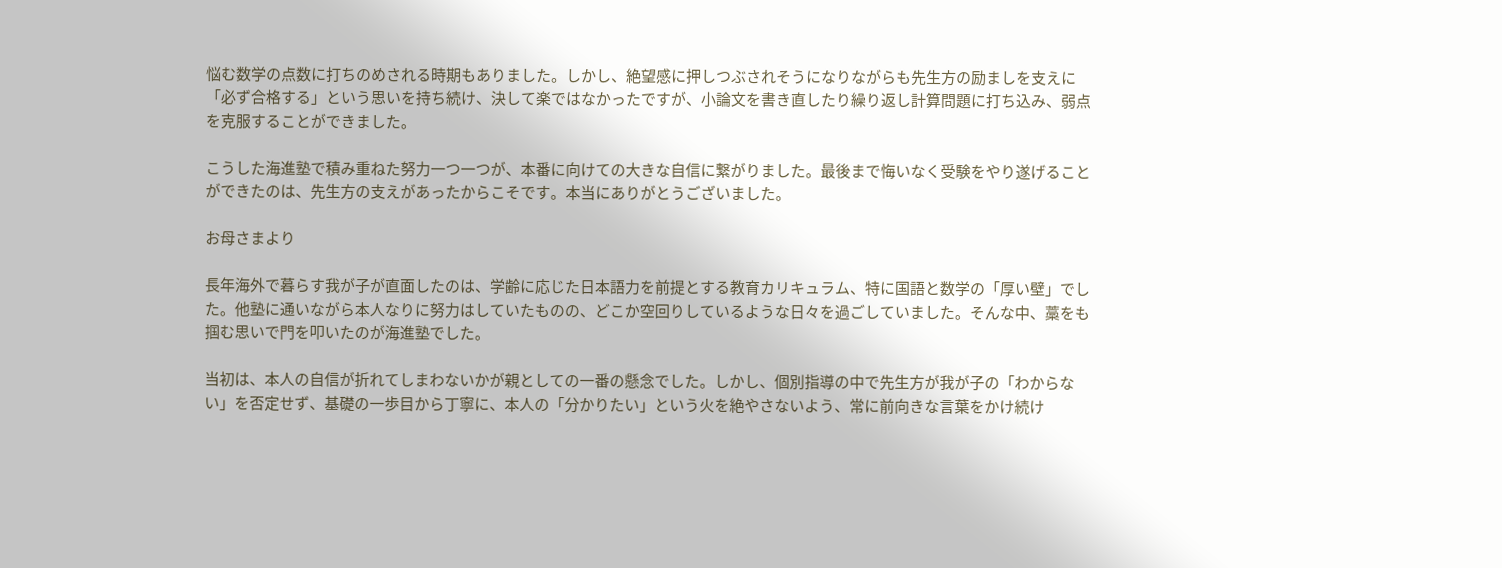悩む数学の点数に打ちのめされる時期もありました。しかし、絶望感に押しつぶされそうになりながらも先生方の励ましを支えに「必ず合格する」という思いを持ち続け、決して楽ではなかったですが、小論文を書き直したり繰り返し計算問題に打ち込み、弱点を克服することができました。

こうした海進塾で積み重ねた努力一つ一つが、本番に向けての大きな自信に繋がりました。最後まで悔いなく受験をやり遂げることができたのは、先生方の支えがあったからこそです。本当にありがとうございました。

お母さまより

長年海外で暮らす我が子が直面したのは、学齢に応じた日本語力を前提とする教育カリキュラム、特に国語と数学の「厚い壁」でした。他塾に通いながら本人なりに努力はしていたものの、どこか空回りしているような日々を過ごしていました。そんな中、藁をも掴む思いで門を叩いたのが海進塾でした。

当初は、本人の自信が折れてしまわないかが親としての一番の懸念でした。しかし、個別指導の中で先生方が我が子の「わからない」を否定せず、基礎の一歩目から丁寧に、本人の「分かりたい」という火を絶やさないよう、常に前向きな言葉をかけ続け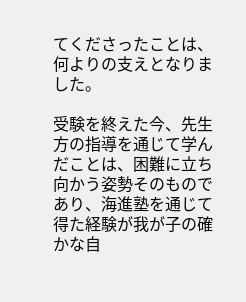てくださったことは、何よりの支えとなりました。

受験を終えた今、先生方の指導を通じて学んだことは、困難に立ち向かう姿勢そのものであり、海進塾を通じて得た経験が我が子の確かな自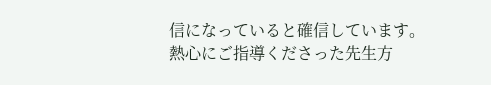信になっていると確信しています。熱心にご指導くださった先生方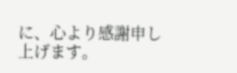に、心より感謝申し上げます。